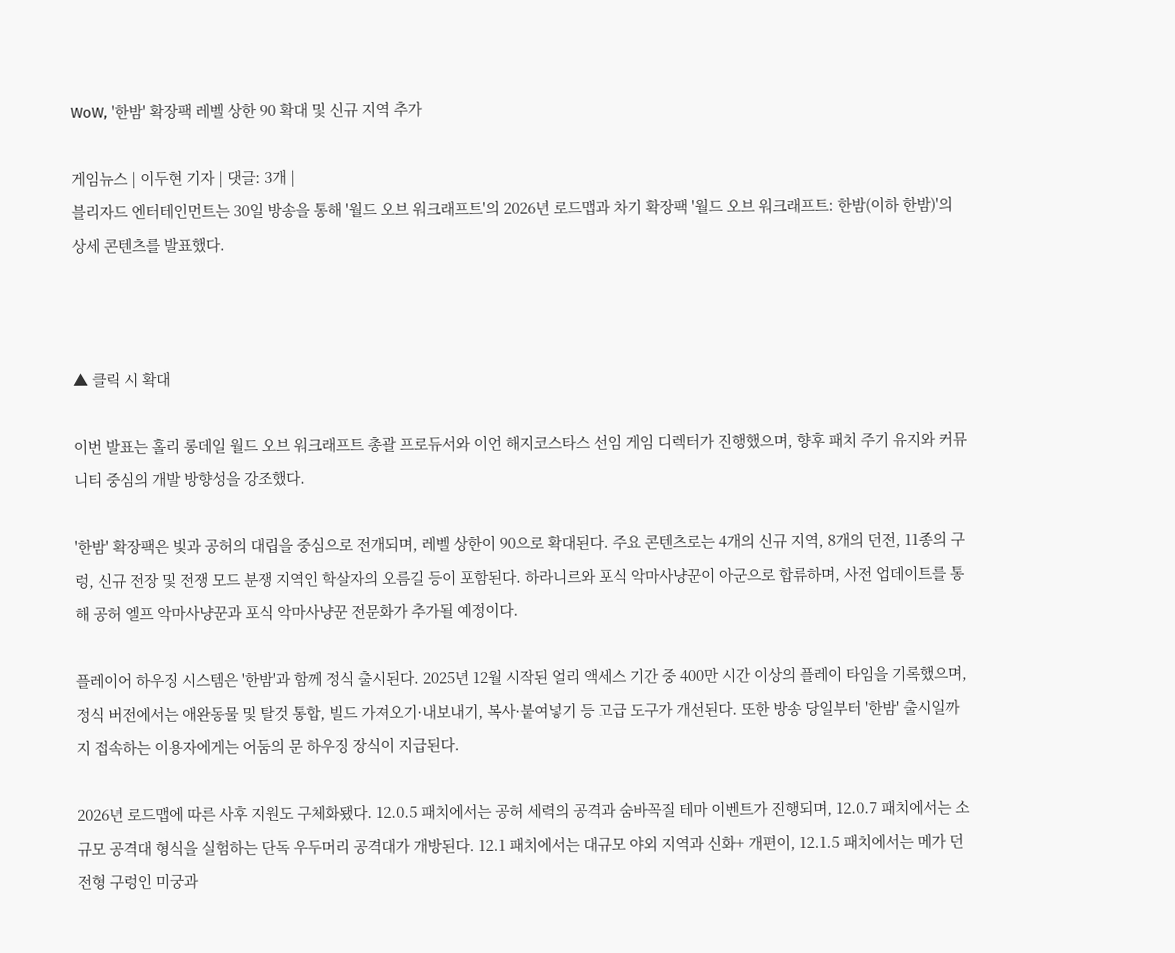WoW, '한밤' 확장팩 레벨 상한 90 확대 및 신규 지역 추가

게임뉴스 | 이두현 기자 | 댓글: 3개 |
블리자드 엔터테인먼트는 30일 방송을 통해 '월드 오브 워크래프트'의 2026년 로드맵과 차기 확장팩 '월드 오브 워크래프트: 한밤(이하 한밤)'의 상세 콘텐츠를 발표했다.



▲ 클릭 시 확대

이번 발표는 홀리 롱데일 월드 오브 워크래프트 총괄 프로듀서와 이언 해지코스타스 선임 게임 디렉터가 진행했으며, 향후 패치 주기 유지와 커뮤니티 중심의 개발 방향성을 강조했다.

'한밤' 확장팩은 빛과 공허의 대립을 중심으로 전개되며, 레벨 상한이 90으로 확대된다. 주요 콘텐츠로는 4개의 신규 지역, 8개의 던전, 11종의 구렁, 신규 전장 및 전쟁 모드 분쟁 지역인 학살자의 오름길 등이 포함된다. 하라니르와 포식 악마사냥꾼이 아군으로 합류하며, 사전 업데이트를 통해 공허 엘프 악마사냥꾼과 포식 악마사냥꾼 전문화가 추가될 예정이다.

플레이어 하우징 시스템은 '한밤'과 함께 정식 출시된다. 2025년 12월 시작된 얼리 액세스 기간 중 400만 시간 이상의 플레이 타임을 기록했으며, 정식 버전에서는 애완동물 및 탈것 통합, 빌드 가져오기·내보내기, 복사·붙여넣기 등 고급 도구가 개선된다. 또한 방송 당일부터 '한밤' 출시일까지 접속하는 이용자에게는 어둠의 문 하우징 장식이 지급된다.

2026년 로드맵에 따른 사후 지원도 구체화됐다. 12.0.5 패치에서는 공허 세력의 공격과 숨바꼭질 테마 이벤트가 진행되며, 12.0.7 패치에서는 소규모 공격대 형식을 실험하는 단독 우두머리 공격대가 개방된다. 12.1 패치에서는 대규모 야외 지역과 신화+ 개편이, 12.1.5 패치에서는 메가 던전형 구렁인 미궁과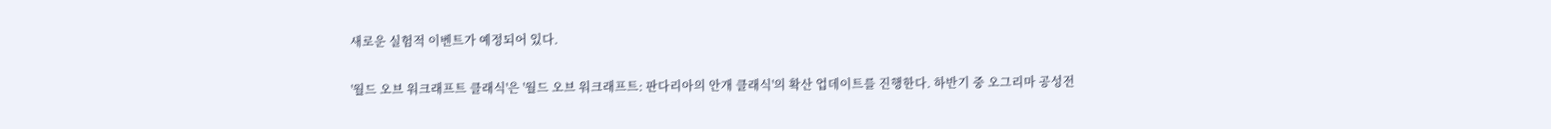새로운 실험적 이벤트가 예정되어 있다.

'월드 오브 워크래프트 클래식'은 '월드 오브 워크래프트: 판다리아의 안개 클래식'의 확산 업데이트를 진행한다. 하반기 중 오그리마 공성전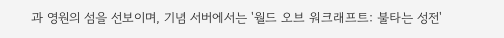과 영원의 섬을 선보이며, 기념 서버에서는 '월드 오브 워크래프트: 불타는 성전'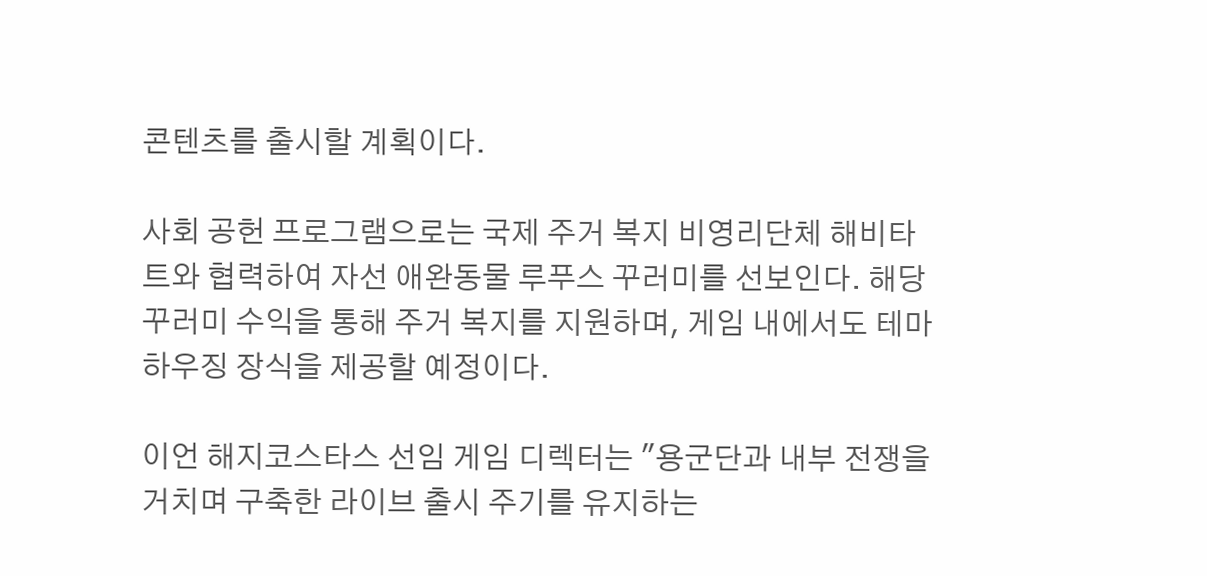콘텐츠를 출시할 계획이다.

사회 공헌 프로그램으로는 국제 주거 복지 비영리단체 해비타트와 협력하여 자선 애완동물 루푸스 꾸러미를 선보인다. 해당 꾸러미 수익을 통해 주거 복지를 지원하며, 게임 내에서도 테마 하우징 장식을 제공할 예정이다.

이언 해지코스타스 선임 게임 디렉터는 "용군단과 내부 전쟁을 거치며 구축한 라이브 출시 주기를 유지하는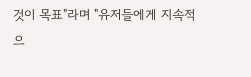것이 목표"라며 "유저들에게 지속적으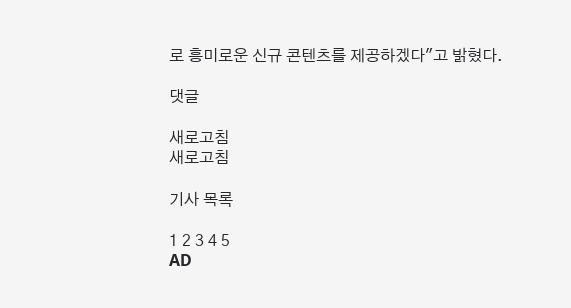로 흥미로운 신규 콘텐츠를 제공하겠다"고 밝혔다.

댓글

새로고침
새로고침

기사 목록

1 2 3 4 5
AD